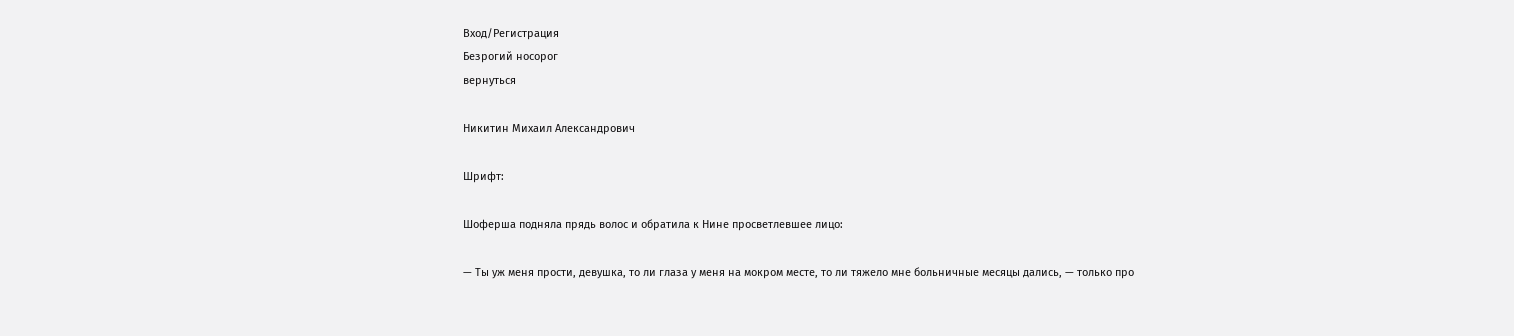Вход/Регистрация
Безрогий носорог
вернуться

Никитин Михаил Александрович

Шрифт:

Шоферша подняла прядь волос и обратила к Нине просветлевшее лицо:

— Ты уж меня прости, девушка, то ли глаза у меня на мокром месте, то ли тяжело мне больничные месяцы дались, — только про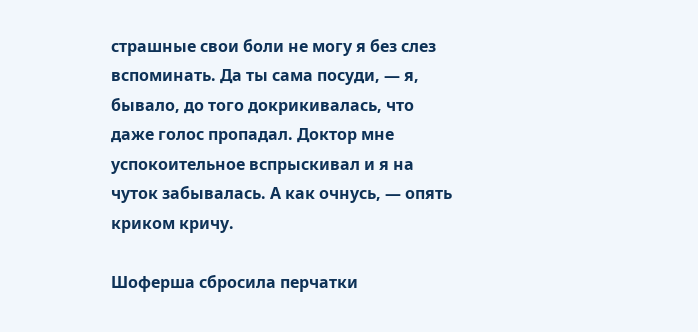страшные свои боли не могу я без слез вспоминать. Да ты сама посуди, — я, бывало, до того докрикивалась, что даже голос пропадал. Доктор мне успокоительное вспрыскивал и я на чуток забывалась. А как очнусь, — опять криком кричу.

Шоферша сбросила перчатки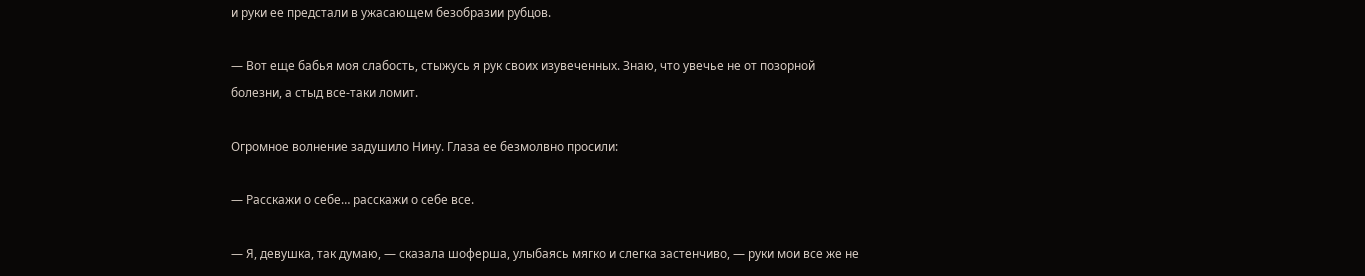и руки ее предстали в ужасающем безобразии рубцов.

— Вот еще бабья моя слабость, стыжусь я рук своих изувеченных. Знаю, что увечье не от позорной болезни, а стыд все-таки ломит.

Огромное волнение задушило Нину. Глаза ее безмолвно просили:

— Расскажи о себе… расскажи о себе все.

— Я, девушка, так думаю, — сказала шоферша, улыбаясь мягко и слегка застенчиво, — руки мои все же не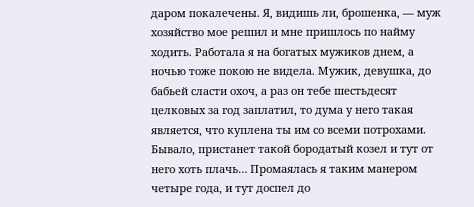даром покалечены. Я, видишь ли, брошенка, — муж хозяйство мое решил и мне пришлось по найму ходить. Работала я на богатых мужиков днем, а ночью тоже покою не видела. Мужик, девушка, до бабьей сласти охоч, а раз он тебе шестьдесят целковых за год заплатил, то дума у него такая является, что куплена ты им со всеми потрохами. Бывало, пристанет такой бородатый козел и тут от него хоть плачь… Промаялась я таким манером четыре года, и тут доспел до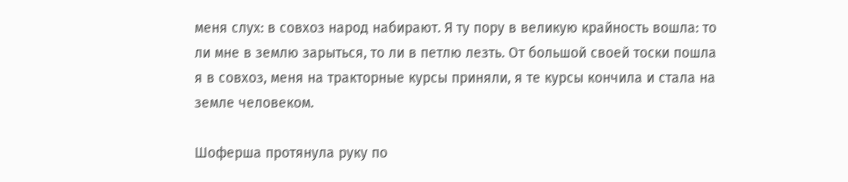меня слух: в совхоз народ набирают. Я ту пору в великую крайность вошла: то ли мне в землю зарыться, то ли в петлю лезть. От большой своей тоски пошла я в совхоз, меня на тракторные курсы приняли, я те курсы кончила и стала на земле человеком.

Шоферша протянула руку по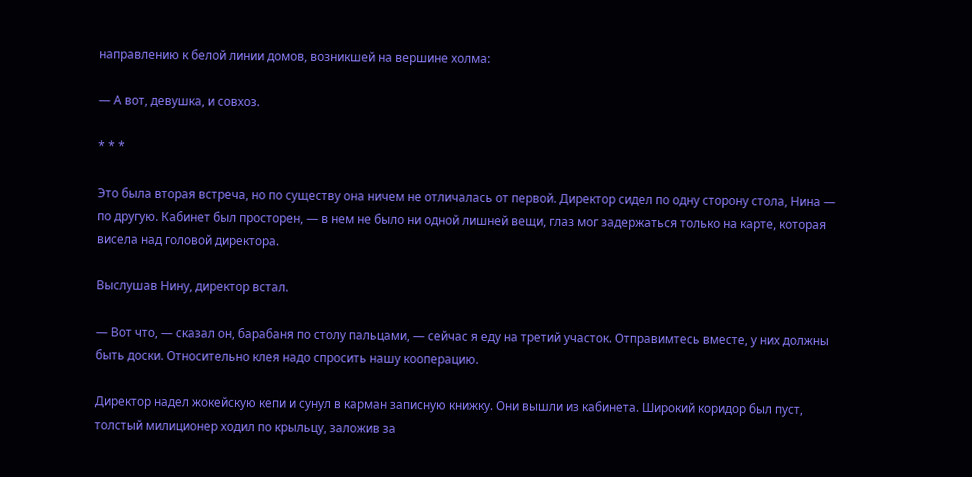направлению к белой линии домов, возникшей на вершине холма:

— А вот, девушка, и совхоз.

* * *

Это была вторая встреча, но по существу она ничем не отличалась от первой. Директор сидел по одну сторону стола, Нина — по другую. Кабинет был просторен, — в нем не было ни одной лишней вещи, глаз мог задержаться только на карте, которая висела над головой директора.

Выслушав Нину, директор встал.

— Вот что, — сказал он, барабаня по столу пальцами, — сейчас я еду на третий участок. Отправимтесь вместе, у них должны быть доски. Относительно клея надо спросить нашу кооперацию.

Директор надел жокейскую кепи и сунул в карман записную книжку. Они вышли из кабинета. Широкий коридор был пуст, толстый милиционер ходил по крыльцу, заложив за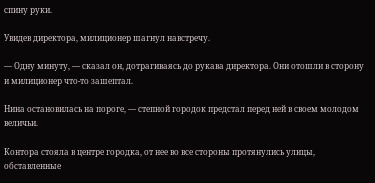спину руки.

Увидев директора, милиционер шагнул навстречу.

— Одну минуту, — сказал он, дотрагиваясь до рукава директора. Они отошли в сторону и милиционер что-то зашептал.

Нина остановилась на пороге, — степной городок предстал перед ней в своем молодом величьи.

Контора стояла в центре городка, от нее во все стороны протянулись улицы, обставленные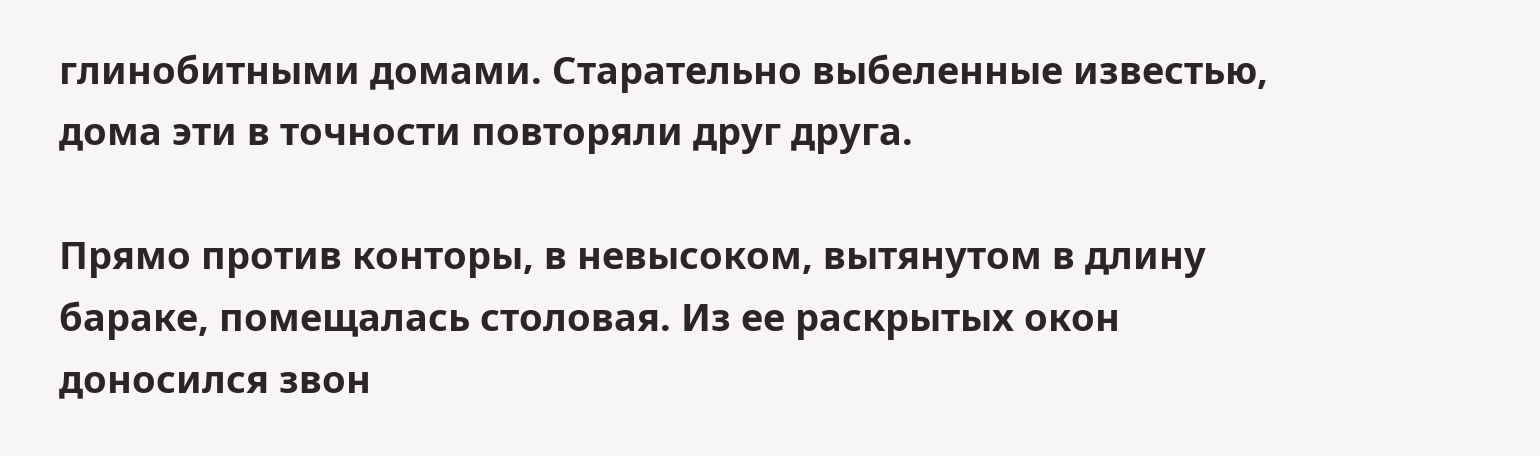глинобитными домами. Старательно выбеленные известью, дома эти в точности повторяли друг друга.

Прямо против конторы, в невысоком, вытянутом в длину бараке, помещалась столовая. Из ее раскрытых окон доносился звон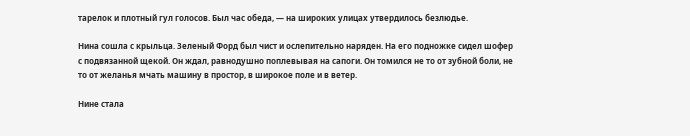тарелок и плотный гул голосов. Был час обеда, — на широких улицах утвердилось безлюдье.

Нина сошла с крыльца. Зеленый Форд был чист и ослепительно наряден. На его подножке сидел шофер с подвязанной щекой. Он ждал, равнодушно поплевывая на сапоги. Он томился не то от зубной боли, не то от желанья мчать машину в простор, в широкое поле и в ветер.

Нине стала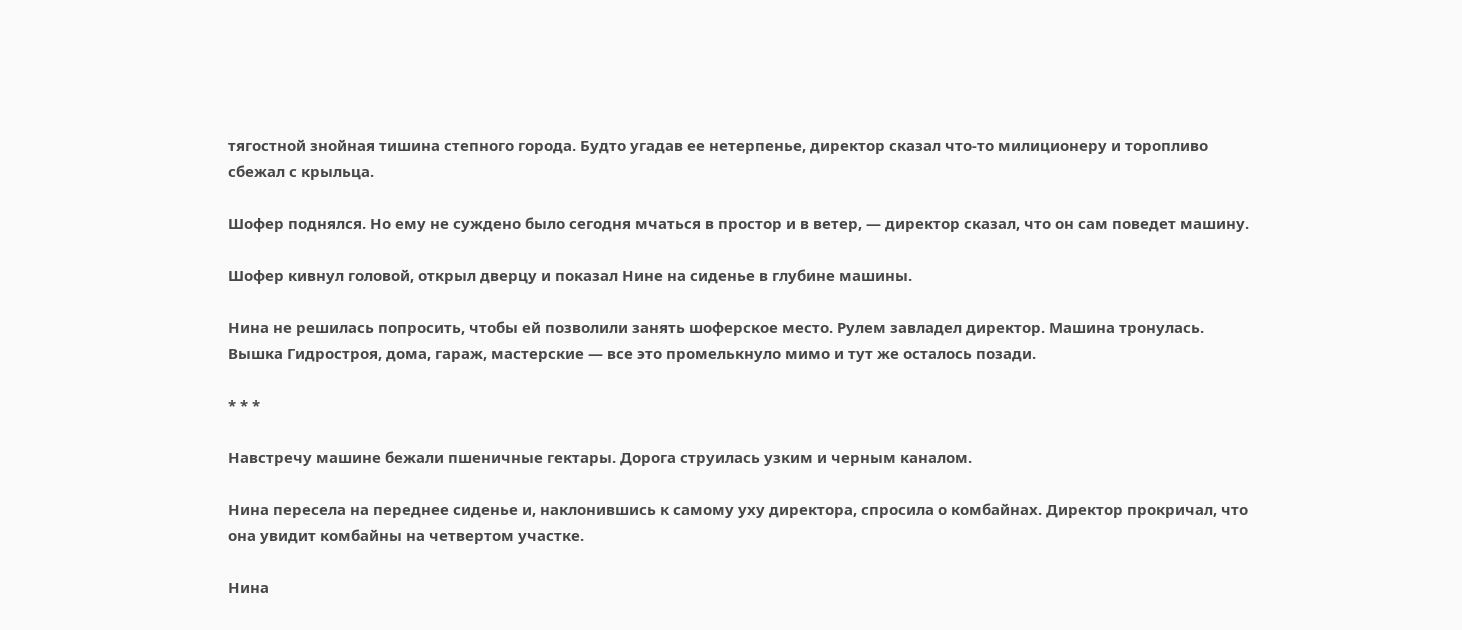тягостной знойная тишина степного города. Будто угадав ее нетерпенье, директор сказал что-то милиционеру и торопливо сбежал с крыльца.

Шофер поднялся. Но ему не суждено было сегодня мчаться в простор и в ветер, — директор сказал, что он сам поведет машину.

Шофер кивнул головой, открыл дверцу и показал Нине на сиденье в глубине машины.

Нина не решилась попросить, чтобы ей позволили занять шоферское место. Рулем завладел директор. Машина тронулась. Вышка Гидростроя, дома, гараж, мастерские — все это промелькнуло мимо и тут же осталось позади.

* * *

Навстречу машине бежали пшеничные гектары. Дорога струилась узким и черным каналом.

Нина пересела на переднее сиденье и, наклонившись к самому уху директора, спросила о комбайнах. Директор прокричал, что она увидит комбайны на четвертом участке.

Нина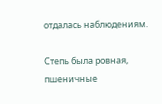отдалась наблюдениям.

Степь была ровная, пшеничные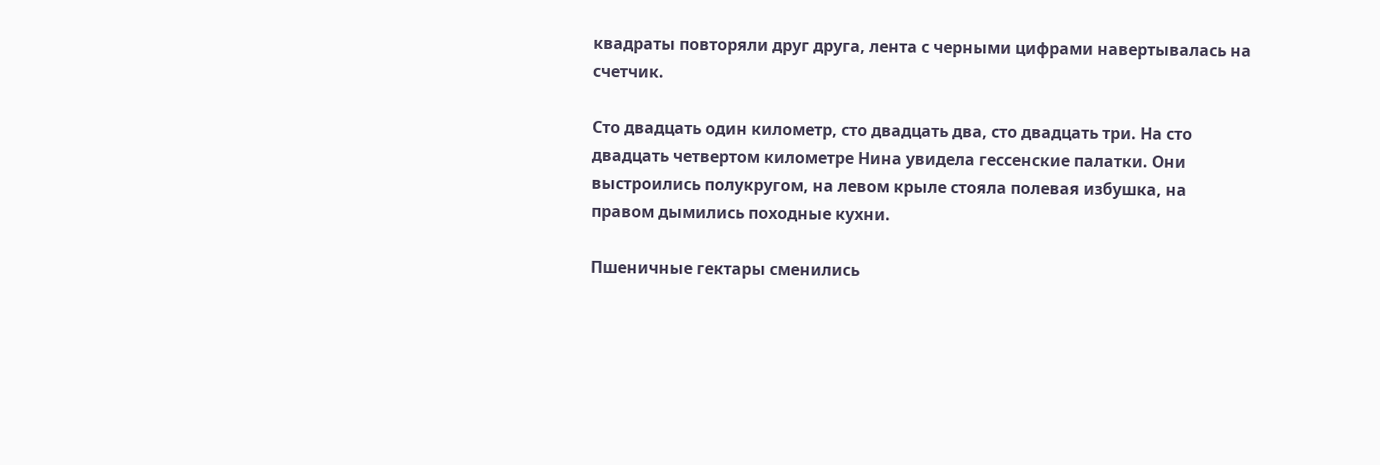квадраты повторяли друг друга, лента с черными цифрами навертывалась на счетчик.

Сто двадцать один километр, сто двадцать два, сто двадцать три. На сто двадцать четвертом километре Нина увидела гессенские палатки. Они выстроились полукругом, на левом крыле стояла полевая избушка, на правом дымились походные кухни.

Пшеничные гектары сменились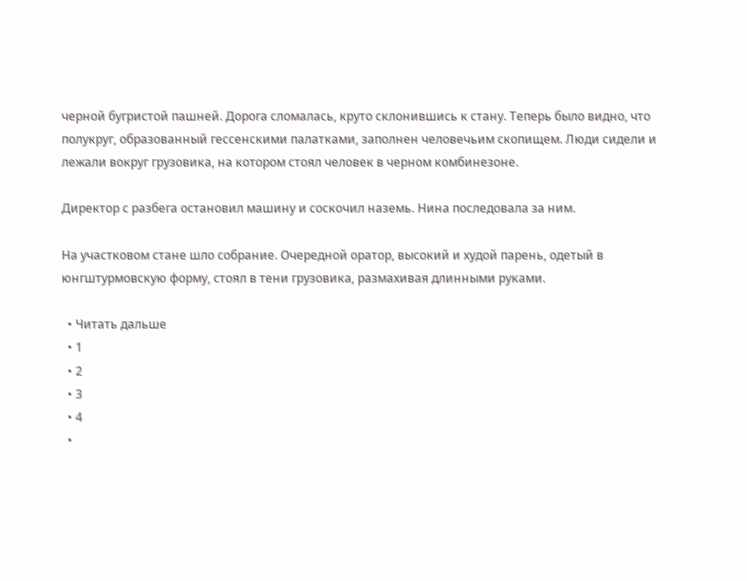черной бугристой пашней. Дорога сломалась, круто склонившись к стану. Теперь было видно, что полукруг, образованный гессенскими палатками, заполнен человечьим скопищем. Люди сидели и лежали вокруг грузовика, на котором стоял человек в черном комбинезоне.

Директор с разбега остановил машину и соскочил наземь. Нина последовала за ним.

На участковом стане шло собрание. Очередной оратор, высокий и худой парень, одетый в юнгштурмовскую форму, стоял в тени грузовика, размахивая длинными руками.

  • Читать дальше
  • 1
  • 2
  • 3
  • 4
  •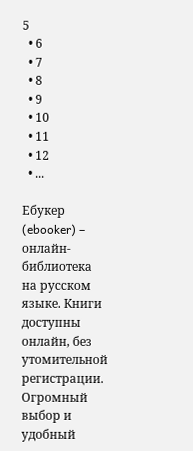5
  • 6
  • 7
  • 8
  • 9
  • 10
  • 11
  • 12
  • ...

Ебукер (ebooker) – онлайн-библиотека на русском языке. Книги доступны онлайн, без утомительной регистрации. Огромный выбор и удобный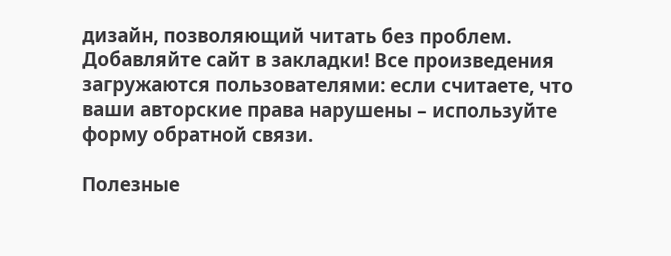дизайн, позволяющий читать без проблем. Добавляйте сайт в закладки! Все произведения загружаются пользователями: если считаете, что ваши авторские права нарушены – используйте форму обратной связи.

Полезные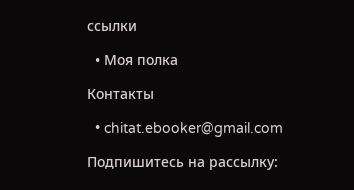ссылки

  • Моя полка

Контакты

  • chitat.ebooker@gmail.com

Подпишитесь на рассылку: